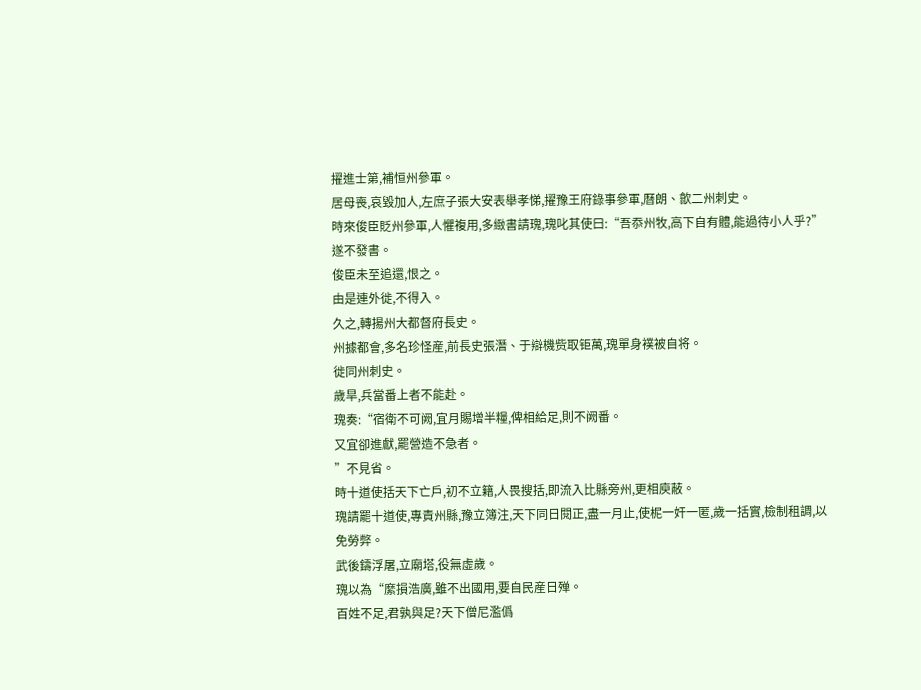擢進士第,補恒州參軍。
居母喪,哀毀加人,左庶子張大安表舉孝悌,擢豫王府錄事參軍,曆朗、歙二州刺史。
時來俊臣貶州參軍,人懼複用,多緻書請瑰,瑰叱其使曰:“吾忝州牧,高下自有體,能過待小人乎?”遂不發書。
俊臣未至追還,恨之。
由是連外徙,不得入。
久之,轉揚州大都督府長史。
州據都會,多名珍怪産,前長史張潛、于辯機赀取钜萬,瑰單身襆被自将。
徙同州刺史。
歲旱,兵當番上者不能赴。
瑰奏:“宿衛不可阙,宜月賜增半糧,俾相給足,則不阙番。
又宜卻進獻,罷營造不急者。
”不見省。
時十道使括天下亡戶,初不立籍,人畏搜括,即流入比縣旁州,更相庾蔽。
瑰請罷十道使,專責州縣,豫立簿注,天下同日閱正,盡一月止,使柅一奸一匿,歲一括實,檢制租調,以免勞弊。
武後鑄浮屠,立廟塔,役無虛歲。
瑰以為“縻損浩廣,雖不出國用,要自民産日殚。
百姓不足,君孰與足?天下僧尼濫僞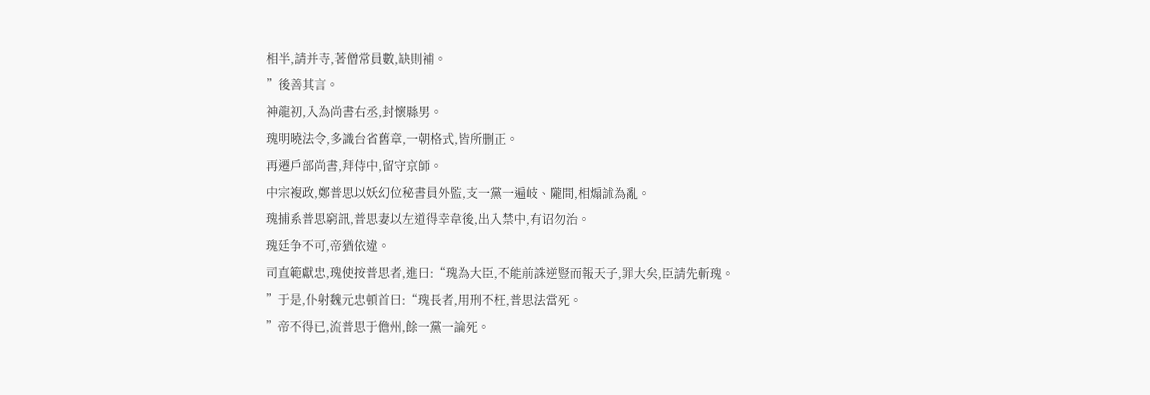相半,請并寺,著僧常員數,缺則補。
”後善其言。
神龍初,入為尚書右丞,封懷縣男。
瑰明曉法令,多識台省舊章,一朝格式,皆所删正。
再遷戶部尚書,拜侍中,留守京師。
中宗複政,鄭普思以妖幻位秘書員外監,支一黨一遍岐、隴間,相煽訹為亂。
瑰捕系普思窮訊,普思妻以左道得幸韋後,出入禁中,有诏勿治。
瑰廷争不可,帝猶依違。
司直範獻忠,瑰使按普思者,進曰:“瑰為大臣,不能前誅逆豎而報天子,罪大矣,臣請先斬瑰。
”于是,仆射魏元忠頓首曰:“瑰長者,用刑不枉,普思法當死。
”帝不得已,流普思于儋州,餘一黨一論死。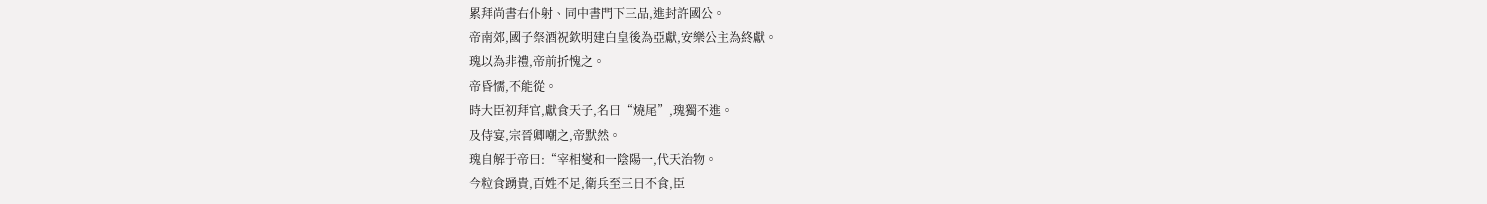累拜尚書右仆射、同中書門下三品,進封許國公。
帝南郊,國子祭酒祝欽明建白皇後為亞獻,安樂公主為終獻。
瑰以為非禮,帝前折愧之。
帝昏懦,不能從。
時大臣初拜官,獻食天子,名曰“燒尾”,瑰獨不進。
及侍宴,宗晉卿嘲之,帝默然。
瑰自解于帝曰:“宰相燮和一陰陽一,代天治物。
今粒食踴貴,百姓不足,衛兵至三日不食,臣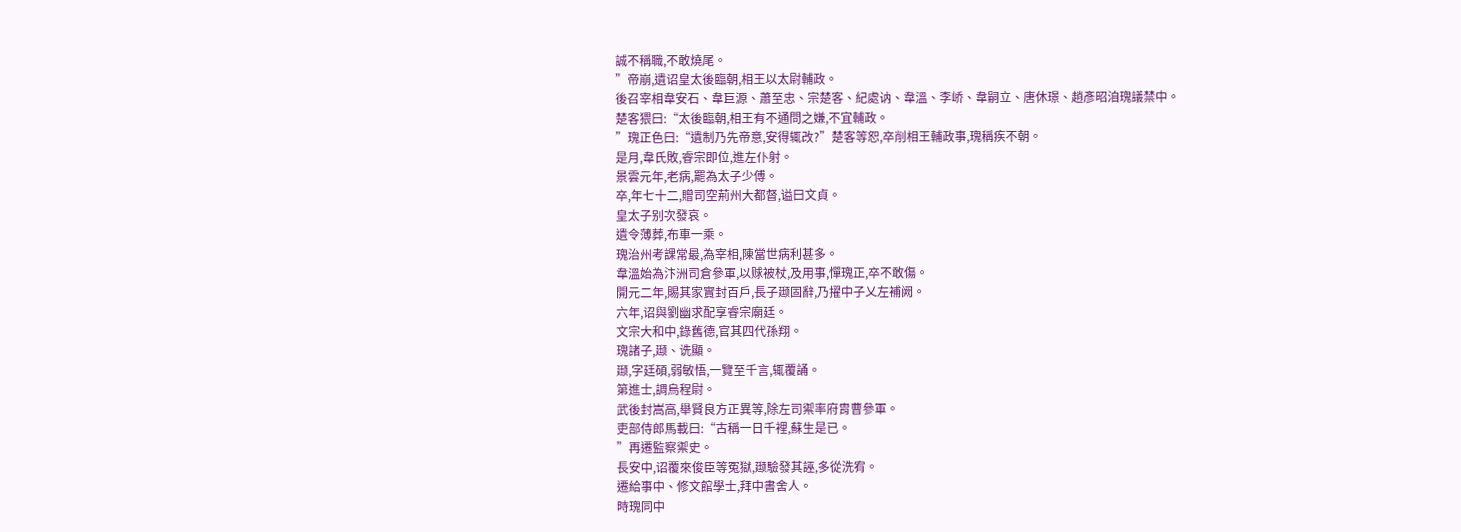誠不稱職,不敢燒尾。
”帝崩,遺诏皇太後臨朝,相王以太尉輔政。
後召宰相韋安石、韋巨源、蕭至忠、宗楚客、紀處讷、韋溫、李峤、韋嗣立、唐休璟、趙彥昭洎瑰議禁中。
楚客猥曰:“太後臨朝,相王有不通問之嫌,不宜輔政。
”瑰正色曰:“遺制乃先帝意,安得辄改?”楚客等恕,卒削相王輔政事,瑰稱疾不朝。
是月,韋氏敗,睿宗即位,進左仆射。
景雲元年,老病,罷為太子少傅。
卒,年七十二,贈司空荊州大都督,谥曰文貞。
皇太子别次發哀。
遺令薄葬,布車一乘。
瑰治州考課常最,為宰相,陳當世病利甚多。
韋溫始為汴洲司倉參軍,以赇被杖,及用事,憚瑰正,卒不敢傷。
開元二年,賜其家實封百戶,長子颋固辭,乃擢中子乂左補阙。
六年,诏與劉幽求配享睿宗廟廷。
文宗大和中,錄舊德,官其四代孫翔。
瑰諸子,颋、诜顯。
颋,字廷碩,弱敏悟,一覽至千言,辄覆誦。
第進士,調烏程尉。
武後封嵩高,舉賢良方正異等,除左司禦率府胄曹參軍。
吏部侍郎馬載曰:“古稱一日千裡,蘇生是已。
”再遷監察禦史。
長安中,诏覆來俊臣等冤獄,颋驗發其誣,多從洗宥。
遷給事中、修文館學士,拜中書舍人。
時瑰同中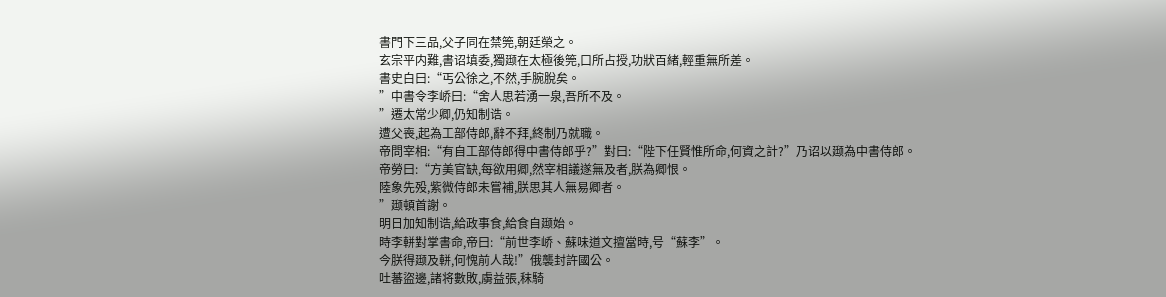書門下三品,父子同在禁筦,朝廷榮之。
玄宗平内難,書诏填委,獨颋在太極後筦,口所占授,功狀百緒,輕重無所差。
書史白曰:“丐公徐之,不然,手腕脫矣。
”中書令李峤曰:“舍人思若湧一泉,吾所不及。
”遷太常少卿,仍知制诰。
遭父喪,起為工部侍郎,辭不拜,終制乃就職。
帝問宰相:“有自工部侍郎得中書侍郎乎?”對曰:“陛下任賢惟所命,何資之計?”乃诏以颋為中書侍郎。
帝勞曰:“方美官缺,每欲用卿,然宰相議遂無及者,朕為卿恨。
陸象先殁,紫微侍郎未嘗補,朕思其人無易卿者。
”颋頓首謝。
明日加知制诰,給政事食,給食自颋始。
時李軿對掌書命,帝曰:“前世李峤、蘇味道文擅當時,号“蘇李”。
今朕得颋及軿,何愧前人哉!”俄襲封許國公。
吐蕃盜邊,諸将數敗,虜益張,秣騎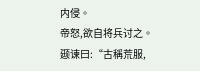内侵。
帝怒,欲自将兵讨之。
颋谏曰:“古稱荒服,